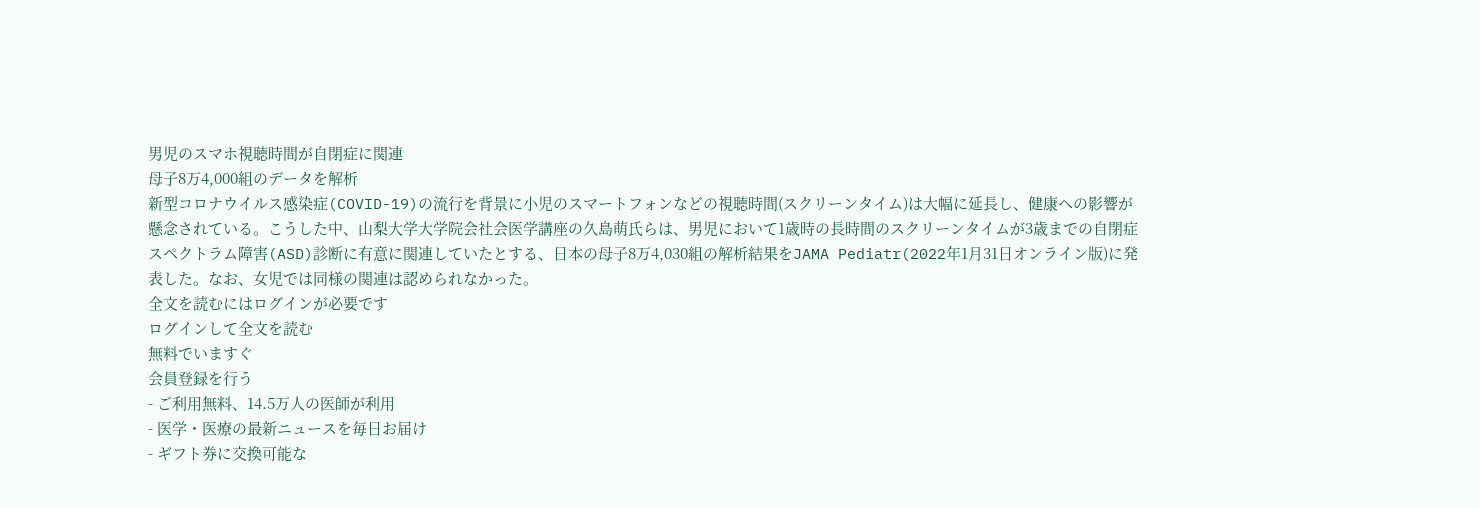男児のスマホ視聴時間が自閉症に関連
母子8万4,000組のデータを解析
新型コロナウイルス感染症(COVID-19)の流行を背景に小児のスマートフォンなどの視聴時間(スクリーンタイム)は大幅に延長し、健康への影響が懸念されている。こうした中、山梨大学大学院会社会医学講座の久島萌氏らは、男児において1歳時の長時間のスクリーンタイムが3歳までの自閉症スペクトラム障害(ASD)診断に有意に関連していたとする、日本の母子8万4,030組の解析結果をJAMA Pediatr(2022年1月31日オンライン版)に発表した。なお、女児では同様の関連は認められなかった。
全文を読むにはログインが必要です
ログインして全文を読む
無料でいますぐ
会員登録を行う
- ご利用無料、14.5万人の医師が利用
- 医学・医療の最新ニュースを毎日お届け
- ギフト券に交換可能な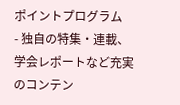ポイントプログラム
- 独自の特集・連載、学会レポートなど充実のコンテン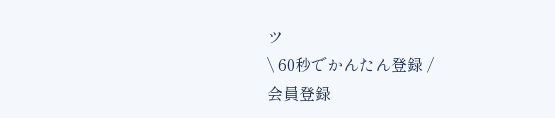ツ
\ 60秒でかんたん登録 /
会員登録